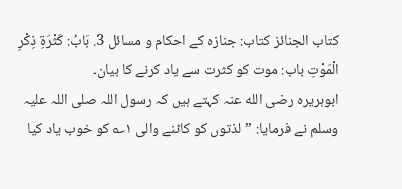كتاب الجنائز کتاب: جنازہ کے احکام و مسائل 3. بَابُ: كَثْرَةِ ذِكْرِ الْمَوْتِ باب: موت کو کثرت سے یاد کرنے کا بیان۔
ابوہریرہ رضی الله عنہ کہتے ہیں کہ رسول اللہ صلی اللہ علیہ وسلم نے فرمایا: ”لذتوں کو کاٹنے والی ۱؎ کو خوب یاد کیا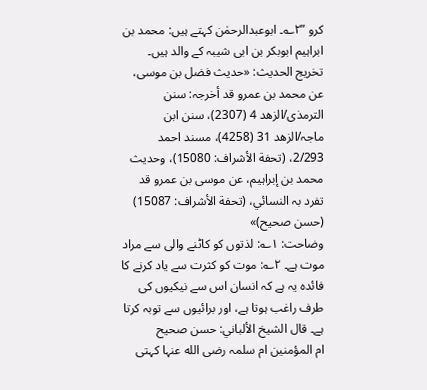کرو ”۲؎۔ ابوعبدالرحمٰن کہتے ہیں: محمد بن ابراہیم ابوبکر بن ابی شیبہ کے والد ہیں۔
تخریج الحدیث: «حدیث فضل بن موسی، عن محمد بن عمرو قد أخرجہ: سنن الترمذی/الزھد 4 (2307)، سنن ابن ماجہ/الزھد 31 (4258)، مسند احمد 2/293، (تحفة الأشراف: 15080)، وحدیث محمد بن إبراہیم، عن موسی بن عمرو قد تفرد بہ النسائي، (تحفة الأشراف: 15087) (حسن صحیح)»
وضاحت: ۱؎: لذتوں کو کاٹنے والی سے مراد موت ہے۔ ۲؎: موت کو کثرت سے یاد کرنے کا فائدہ یہ ہے کہ انسان اس سے نیکیوں کی طرف راغب ہوتا ہے، اور برائیوں سے توبہ کرتا ہے۔ قال الشيخ الألباني: حسن صحيح
ام المؤمنین ام سلمہ رضی الله عنہا کہتی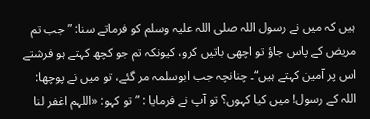ہیں کہ میں نے رسول اللہ صلی اللہ علیہ وسلم کو فرماتے سنا: ”جب تم مریض کے پاس جاؤ تو اچھی باتیں کرو، کیونکہ تم جو کچھ کہتے ہو فرشتے اس پر آمین کہتے ہیں“۔ چنانچہ جب ابوسلمہ مر گئے، تو میں نے پوچھا: اللہ کے رسول! میں کیا کہوں؟ تو آپ نے فرمایا : ”تو کہو: «اللہم اغفر لنا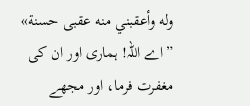وله وأعقبني منه عقبى حسنة» ”اے اللہ! ہماری اور ان کی مغفرت فرما، اور مجھے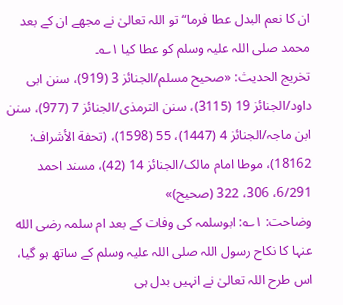ان کا نعم البدل عطا فرما“ تو اللہ تعالیٰ نے مجھے ان کے بعد محمد صلی اللہ علیہ وسلم کو عطا کیا ۱؎۔
تخریج الحدیث: «صحیح مسلم/الجنائز 3 (919)، سنن ابی داود/الجنائز 19 (3115)، سنن الترمذی/الجنائز 7 (977)، سنن ابن ماجہ/الجنائز 4 (1447)، 55 (1598)، (تحفة الأشراف: 18162)، موطا امام مالک/الجنائز 14 (42)، مسند احمد 6/291، 306، 322 (صحیح)»
وضاحت: ۱؎: ابوسلمہ کی وفات کے بعد ام سلمہ رضی الله عنہا کا نکاح رسول اللہ صلی اللہ علیہ وسلم کے ساتھ ہو گیا، اس طرح اللہ تعالیٰ نے انہیں بدل ہی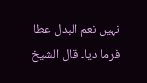نہیں نعم البدل عطا فرما دیا۔ قال الشيخ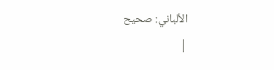الألباني: صحيح
|